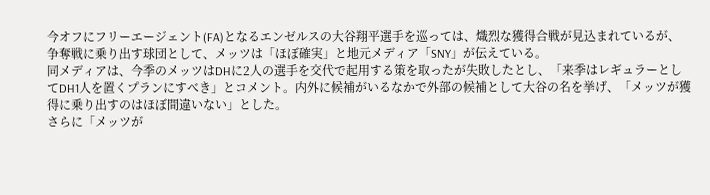今オフにフリーエージェント(FA)となるエンゼルスの大谷翔平選手を巡っては、熾烈な獲得合戦が見込まれているが、争奪戦に乗り出す球団として、メッツは「ほぼ確実」と地元メディア「SNY」が伝えている。
同メディアは、今季のメッツはDHに2人の選手を交代で起用する策を取ったが失敗したとし、「来季はレギュラーとしてDH1人を置くプランにすべき」とコメント。内外に候補がいるなかで外部の候補として大谷の名を挙げ、「メッツが獲得に乗り出すのはほぼ間違いない」とした。
さらに「メッツが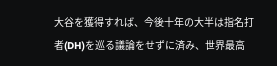大谷を獲得すれば、今後十年の大半は指名打者(DH)を巡る議論をせずに済み、世界最高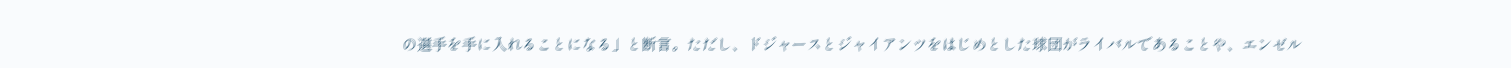の選手を手に入れることになる」と断言。ただし、ドジャースとジャイアンツをはじめとした球団がライバルであることや、エンゼル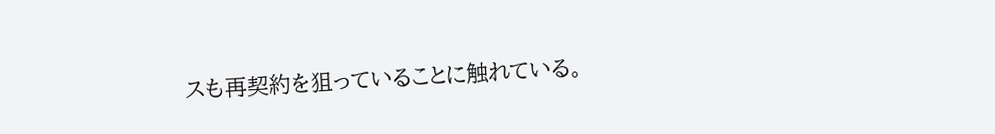スも再契約を狙っていることに触れている。